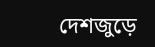দেশজুড়ে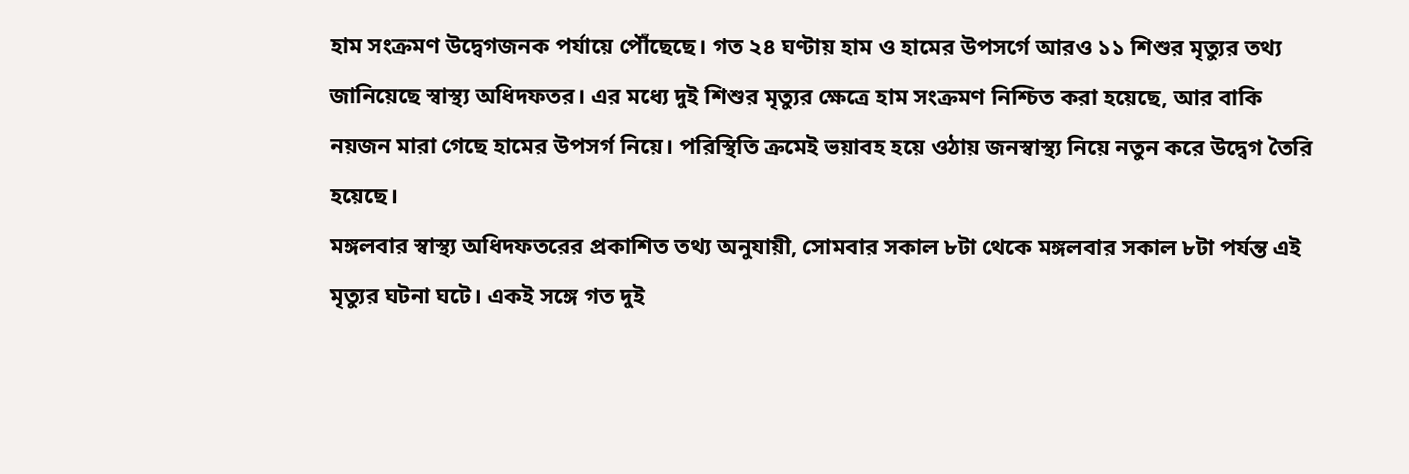হাম সংক্রমণ উদ্বেগজনক পর্যায়ে পৌঁছেছে। গত ২৪ ঘণ্টায় হাম ও হামের উপসর্গে আরও ১১ শিশুর মৃত্যুর তথ্য জানিয়েছে স্বাস্থ্য অধিদফতর। এর মধ্যে দুই শিশুর মৃত্যুর ক্ষেত্রে হাম সংক্রমণ নিশ্চিত করা হয়েছে, আর বাকি নয়জন মারা গেছে হামের উপসর্গ নিয়ে। পরিস্থিতি ক্রমেই ভয়াবহ হয়ে ওঠায় জনস্বাস্থ্য নিয়ে নতুন করে উদ্বেগ তৈরি হয়েছে।
মঙ্গলবার স্বাস্থ্য অধিদফতরের প্রকাশিত তথ্য অনুযায়ী, সোমবার সকাল ৮টা থেকে মঙ্গলবার সকাল ৮টা পর্যন্ত এই মৃত্যুর ঘটনা ঘটে। একই সঙ্গে গত দুই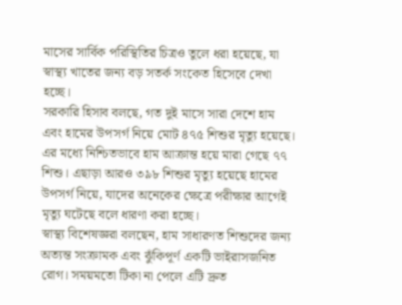মাসের সার্বিক পরিস্থিতির চিত্রও তুলে ধরা হয়েছে, যা স্বাস্থ্য খাতের জন্য বড় সতর্ক সংকেত হিসেবে দেখা হচ্ছে।
সরকারি হিসাব বলছে, গত দুই মাসে সারা দেশে হাম এবং হামের উপসর্গ নিয়ে মোট ৪৭৫ শিশুর মৃত্যু হয়েছে। এর মধ্যে নিশ্চিতভাবে হাম আক্রান্ত হয়ে মারা গেছে ৭৭ শিশু। এছাড়া আরও ৩৯৮ শিশুর মৃত্যু হয়েছে হামের উপসর্গ নিয়ে, যাদের অনেকের ক্ষেত্রে পরীক্ষার আগেই মৃত্যু ঘটেছে বলে ধারণা করা হচ্ছে।
স্বাস্থ্য বিশেষজ্ঞরা বলছেন, হাম সাধারণত শিশুদের জন্য অত্যন্ত সংক্রামক এবং ঝুঁকিপূর্ণ একটি ভাইরাসজনিত রোগ। সময়মতো টিকা না পেলে এটি দ্রুত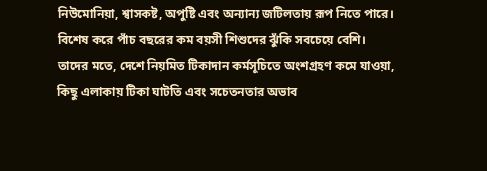নিউমোনিয়া, শ্বাসকষ্ট, অপুষ্টি এবং অন্যান্য জটিলতায় রূপ নিতে পারে। বিশেষ করে পাঁচ বছরের কম বয়সী শিশুদের ঝুঁকি সবচেয়ে বেশি।
তাদের মতে, দেশে নিয়মিত টিকাদান কর্মসূচিতে অংশগ্রহণ কমে যাওয়া, কিছু এলাকায় টিকা ঘাটতি এবং সচেতনতার অভাব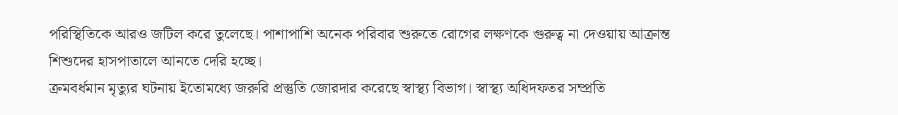পরিস্থিতিকে আরও জটিল করে তুলেছে। পাশাপাশি অনেক পরিবার শুরুতে রোগের লক্ষণকে গুরুত্ব না দেওয়ায় আক্রান্ত শিশুদের হাসপাতালে আনতে দেরি হচ্ছে।
ক্রমবর্ধমান মৃত্যুর ঘটনায় ইতোমধ্যে জরুরি প্রস্তুতি জোরদার করেছে স্বাস্থ্য বিভাগ। স্বাস্থ্য অধিদফতর সম্প্রতি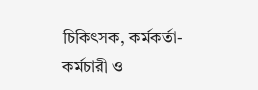চিকিৎসক, কর্মকর্তা-কর্মচারী ও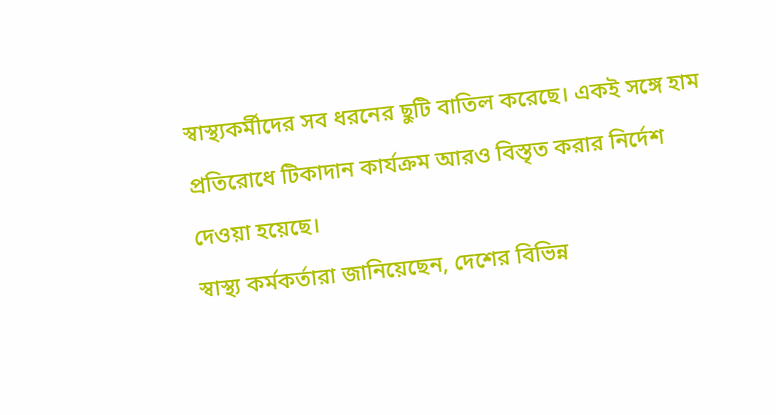স্বাস্থ্যকর্মীদের সব ধরনের ছুটি বাতিল করেছে। একই সঙ্গে হাম প্রতিরোধে টিকাদান কার্যক্রম আরও বিস্তৃত করার নির্দেশ দেওয়া হয়েছে।
স্বাস্থ্য কর্মকর্তারা জানিয়েছেন, দেশের বিভিন্ন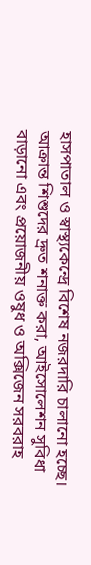হাসপাতাল ও স্বাস্থ্যকেন্দ্রে বিশেষ নজরদারি চালানো হচ্ছে। আক্রান্ত শিশুদের দ্রুত শনাক্ত করা, আইসোলেশন সুবিধা বাড়ানো এবং প্রয়োজনীয় ওষুধ ও অক্সিজেন সরবরাহ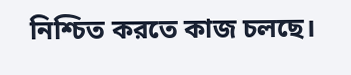নিশ্চিত করতে কাজ চলছে।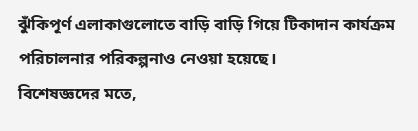ঝুঁকিপূর্ণ এলাকাগুলোতে বাড়ি বাড়ি গিয়ে টিকাদান কার্যক্রম পরিচালনার পরিকল্পনাও নেওয়া হয়েছে।
বিশেষজ্ঞদের মতে,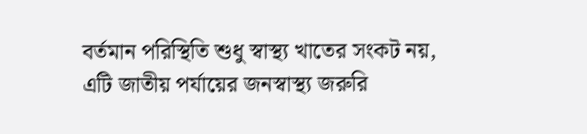বর্তমান পরিস্থিতি শুধু স্বাস্থ্য খাতের সংকট নয়, এটি জাতীয় পর্যায়ের জনস্বাস্থ্য জরুরি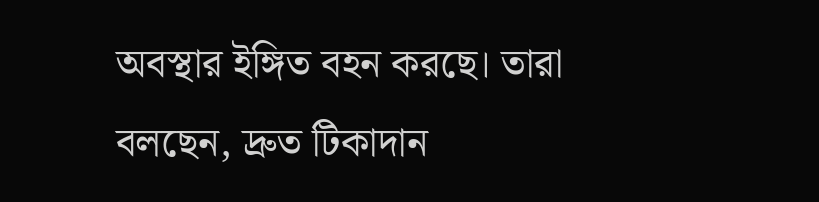অবস্থার ইঙ্গিত বহন করছে। তারা বলছেন, দ্রুত টিকাদান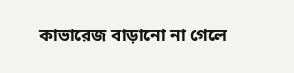কাভারেজ বাড়ানো না গেলে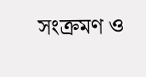সংক্রমণ ও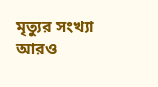মৃত্যুর সংখ্যা আরও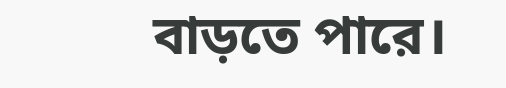বাড়তে পারে।